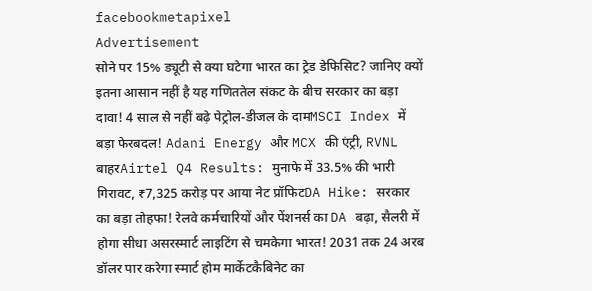facebookmetapixel
Advertisement
सोने पर 15% ड्यूटी से क्या घटेगा भारत का ट्रेड डेफिसिट? जानिए क्यों इतना आसान नहीं है यह गणिततेल संकट के बीच सरकार का बड़ा दावा! 4 साल से नहीं बढ़े पेट्रोल-डीजल के दामMSCI Index में बड़ा फेरबदल! Adani Energy और MCX की एंट्री, RVNL बाहरAirtel Q4 Results: मुनाफे में 33.5% की भारी गिरावट, ₹7,325 करोड़ पर आया नेट प्रॉफिटDA Hike: सरकार का बड़ा तोहफा! रेलवे कर्मचारियों और पेंशनर्स का DA बढ़ा, सैलरी में होगा सीधा असरस्मार्ट लाइटिंग से चमकेगा भारत! 2031 तक 24 अरब डॉलर पार करेगा स्मार्ट होम मार्केटकैबिनेट का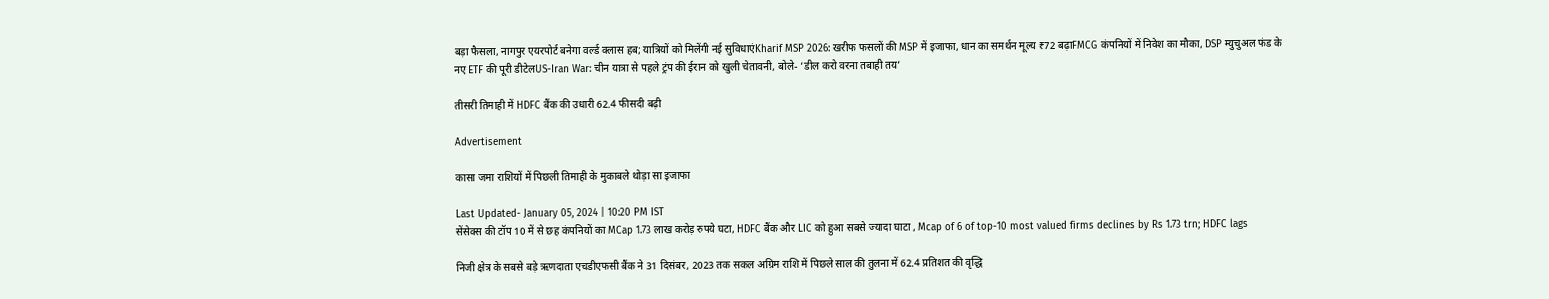बड़ा फैसला, नागपुर एयरपोर्ट बनेगा वर्ल्ड क्लास हब; यात्रियों को मिलेंगी नई सुविधाएंKharif MSP 2026: खरीफ फसलों की MSP में इजाफा, धान का समर्थन मूल्य ₹72 बढ़ाFMCG कंपनियों में निवेश का मौका, DSP म्युचुअल फंड के नए ETF की पूरी डीटेलUS-Iran War: चीन यात्रा से पहले ट्रंप की ईरान को खुली चेतावनी, बोले- ‘डील करो वरना तबाही तय’

तीसरी तिमाही में HDFC बैंक की उधारी 62.4 फीसदी बढ़ी

Advertisement

कासा जमा राशियों में पिछली तिमाही के मुकाबले थोड़ा सा इजाफा

Last Updated- January 05, 2024 | 10:20 PM IST
सेंसेक्स की टॉप 10 में से छह कंपनियों का MCap 1.73 लाख करोड़ रुपये घटा, HDFC बैंक और LIC को हुआ सबसे ज्यादा घाटा , Mcap of 6 of top-10 most valued firms declines by Rs 1.73 trn; HDFC lags

निजी क्षेत्र के सबसे बड़े ऋणदाता एचडीएफसी बैंक ने 31 दिसंबर, 2023 तक सकल अग्रिम राशि में पिछले साल की तुलना में 62.4 प्रतिशत की वृद्धि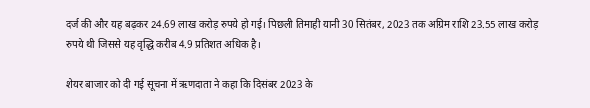दर्ज की और यह बढ़कर 24.69 लाख करोड़ रुपये हो गई। पिछली तिमाही यानी 30 सितंबर, 2023 तक अग्रिम राशि 23.55 लाख करोड़ रुपये थी जिससे यह वृद्धि करीब 4.9 प्रतिशत अधिक है।

शेयर बाजार को दी गई सूचना में ऋणदाता ने कहा कि दिसंबर 2023 के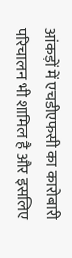आंकड़ों में एचडीएफसी का कारोबारी परिचालन भी शामिल है और इसलिए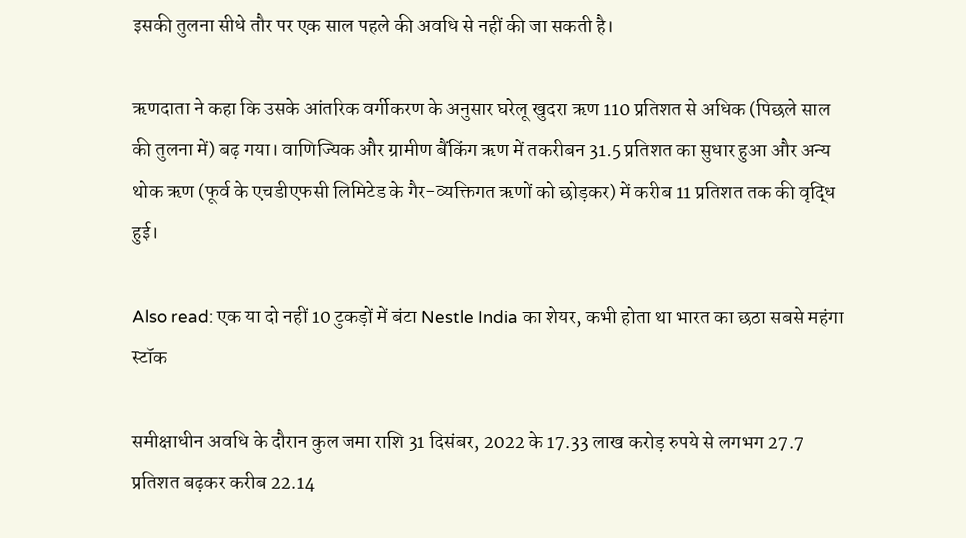इसकी तुलना सीधे तौर पर एक साल पहले की अवधि से नहीं की जा सकती है।

ऋणदाता ने कहा कि उसके आंतरिक वर्गीकरण के अनुसार घरेलू खुदरा ऋण 110 प्रतिशत से अधिक (पिछले साल की तुलना में) बढ़ गया। वाणिज्यिक और ग्रामीण बैंकिंग ऋण में तकरीबन 31.5 प्रतिशत का सुधार हुआ और अन्य थोक ऋण (फूर्व के एचडीएफसी लिमिटेड के गैर-व्यक्तिगत ऋणों को छोड़कर) में करीब 11 प्रतिशत तक की वृद्धि हुई।

Also read: एक या दो नहीं 10 टुकड़ों में बंटा Nestle India का शेयर, कभी होता था भारत का छठा सबसे महंगा स्टॉक

समीक्षाधीन अवधि के दौरान कुल जमा राशि 31 दिसंबर, 2022 के 17.33 लाख करोड़ रुपये से लगभग 27.7 प्रतिशत बढ़कर करीब 22.14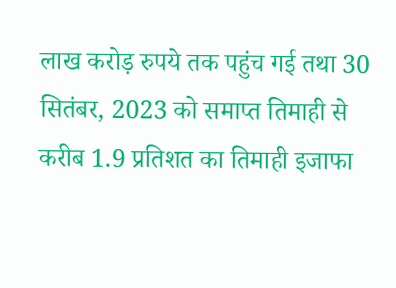लाख करोड़ रुपये तक पहुंच गई तथा 30 सितंबर, 2023 को समाप्त तिमाही से करीब 1.9 प्रतिशत का तिमाही इजाफा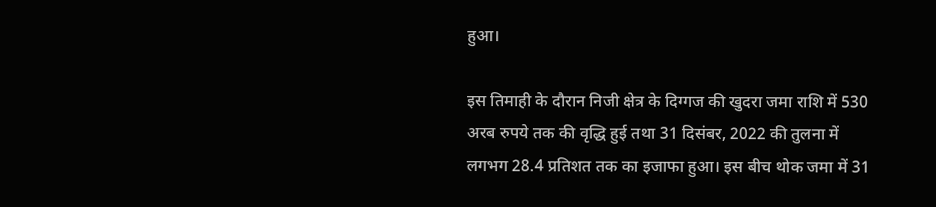हुआ।

इस तिमाही के दौरान निजी क्षेत्र के दिग्गज की खुदरा जमा राशि में 530 अरब रुपये तक की वृद्धि हुई तथा 31 दिसंबर, 2022 की तुलना में लगभग 28.4 प्रतिशत तक का इजाफा हुआ। इस बीच थोक जमा में 31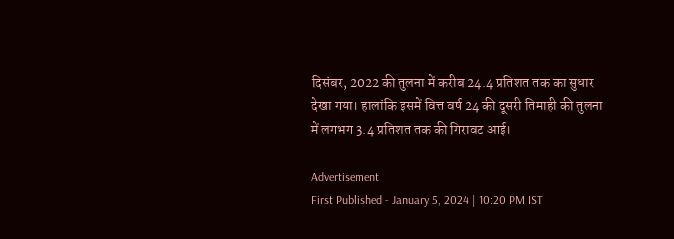दिसंबर, 2022 की तुलना में करीब 24.4 प्रतिशत तक का सुधार देखा गया। हालांकि इसमें वित्त वर्ष 24 की दूसरी तिमाही की तुलना में लगभग 3.4 प्रतिशत तक की गिरावट आई।

Advertisement
First Published - January 5, 2024 | 10:20 PM IST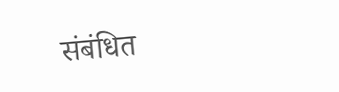संबंधित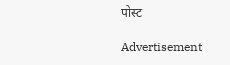पोस्ट

Advertisement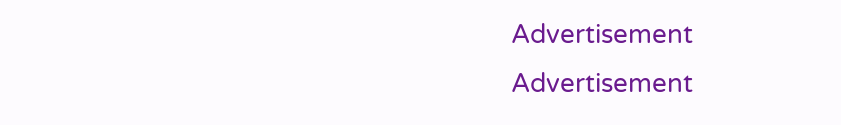Advertisement
Advertisement